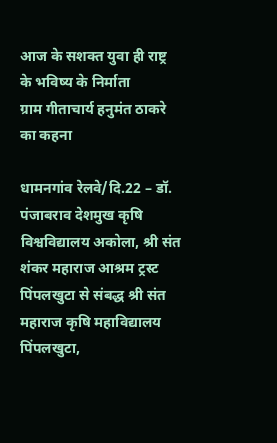आज के सशक्त युवा ही राष्ट्र के भविष्य के निर्माता
ग्राम गीताचार्य हनुमंत ठाकरे का कहना

धामनगांव रेलवे/दि.22 – डॉ. पंजाबराव देशमुख कृषि विश्वविद्यालय अकोला, श्री संत शंकर महाराज आश्रम ट्रस्ट पिंपलखुटा से संबद्ध श्री संत महाराज कृषि महाविद्यालय पिंपलखुटा,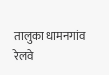तालुका धामनगांव रेलवे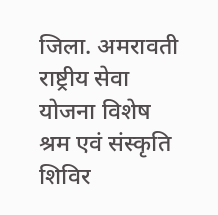जिला. अमरावती राष्ट्रीय सेवा योजना विशेष श्रम एवं संस्कृति शिविर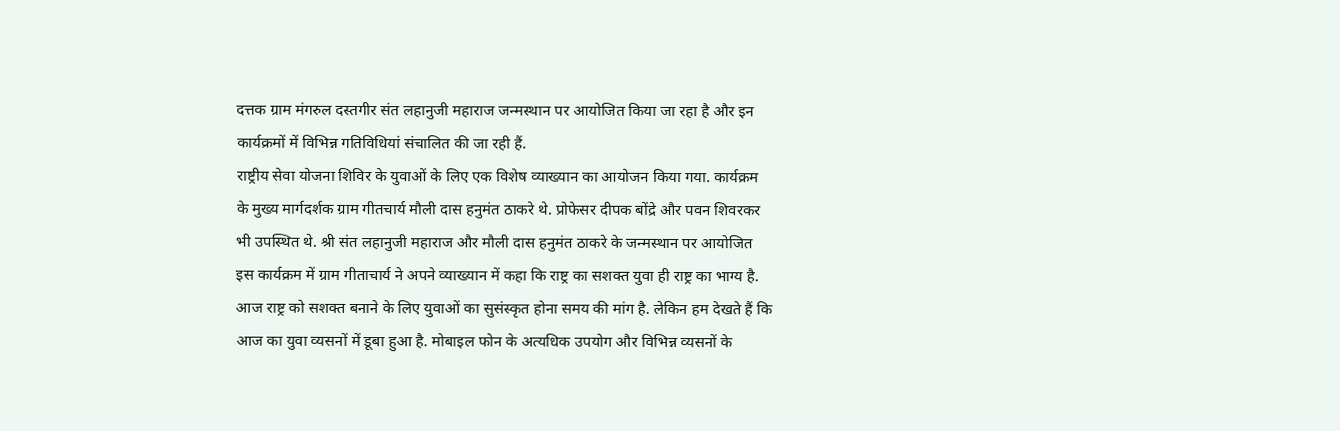दत्तक ग्राम मंगरुल दस्तगीर संत लहानुजी महाराज जन्मस्थान पर आयोजित किया जा रहा है और इन कार्यक्रमों में विभिन्न गतिविधियां संचालित की जा रही हैं.
राष्ट्रीय सेवा योजना शिविर के युवाओं के लिए एक विशेष व्याख्यान का आयोजन किया गया. कार्यक्रम के मुख्य मार्गदर्शक ग्राम गीतचार्य मौली दास हनुमंत ठाकरे थे. प्रोफेसर दीपक बोंद्रे और पवन शिवरकर भी उपस्थित थे. श्री संत लहानुजी महाराज और मौली दास हनुमंत ठाकरे के जन्मस्थान पर आयोजित इस कार्यक्रम में ग्राम गीताचार्य ने अपने व्याख्यान में कहा कि राष्ट्र का सशक्त युवा ही राष्ट्र का भाग्य है. आज राष्ट्र को सशक्त बनाने के लिए युवाओं का सुसंस्कृत होना समय की मांग है. लेकिन हम देखते हैं कि आज का युवा व्यसनों में डूबा हुआ है. मोबाइल फोन के अत्यधिक उपयोग और विभिन्न व्यसनों के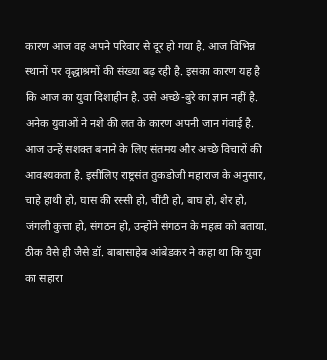कारण आज वह अपने परिवार से दूर हो गया है. आज विभिन्न स्थानों पर वृद्धाश्रमों की संख्या बढ़ रही है. इसका कारण यह है कि आज का युवा दिशाहीन है. उसे अच्छे-बुरे का ज्ञान नहीं है. अनेक युवाओं ने नशे की लत के कारण अपनी जान गंवाई है. आज उन्हें सशक्त बनाने के लिए संतमय और अच्छे विचारों की आवश्यकता है. इसीलिए राष्ट्रसंत तुकडोजी महाराज के अनुसार, चाहे हाथी हो, घास की रस्सी हो, चींटी हो, बाघ हो, शेर हो, जंगली कुत्ता हो, संगठन हो, उन्होंने संगठन के महत्व को बताया. ठीक वैसे ही जैसे डॉ. बाबासाहेब आंबेडकर ने कहा था कि युवा का सहारा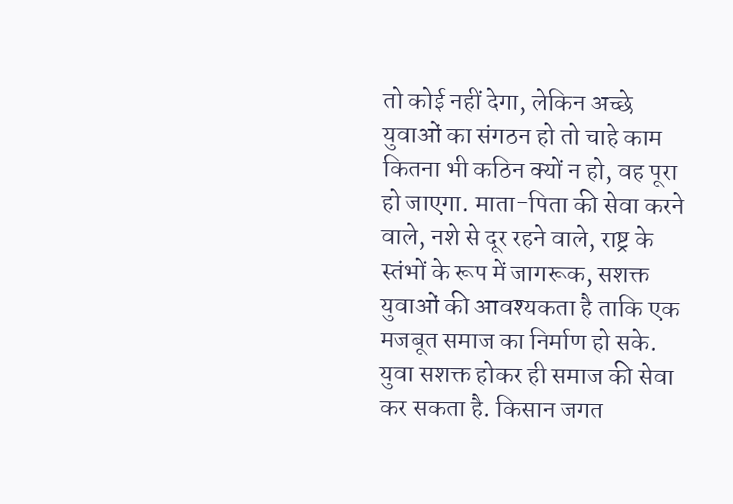तो कोई नहीं देगा, लेकिन अच्छे युवाओं का संगठन हो तो चाहे काम कितना भी कठिन क्यों न हो, वह पूरा हो जाएगा. माता-पिता की सेवा करने वाले, नशे से दूर रहने वाले, राष्ट्र के स्तंभों के रूप में जागरूक, सशक्त युवाओं की आवश्यकता है ताकि एक मजबूत समाज का निर्माण हो सके. युवा सशक्त होकर ही समाज की सेवा कर सकता है. किसान जगत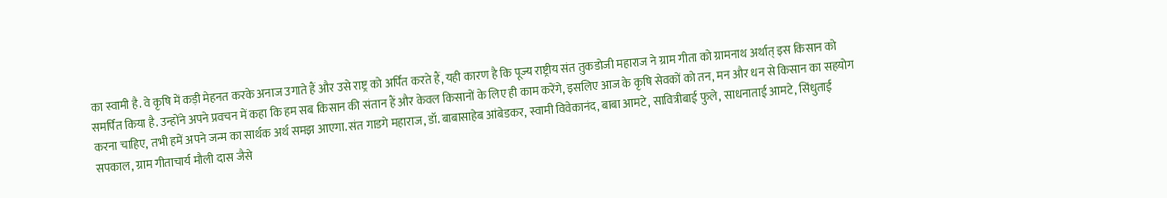का स्वामी है. वे कृषि में कड़ी मेहनत करके अनाज उगाते हैं और उसे राष्ट्र को अर्पित करते हैं, यही कारण है कि पूज्य राष्ट्रीय संत तुकडोजी महाराज ने ग्राम गीता को ग्रामनाथ अर्थात् इस किसान को समर्पित किया है. उन्होंने अपने प्रवचन में कहा कि हम सब किसान की संतान हैं और केवल किसानों के लिए ही काम करेंगे, इसलिए आज के कृषि सेवकों को तन, मन और धन से किसान का सहयोग करना चाहिए, तभी हमें अपने जन्म का सार्थक अर्थ समझ आएगा. संत गाडगे महाराज, डॉ. बाबासाहेब आंबेडकर, स्वामी विवेकानंद, बाबा आमटे, सावित्रीबाई फुले, साधनाताई आमटे, सिंधुताई सपकाल, ग्राम गीताचार्य मौली दास जैसे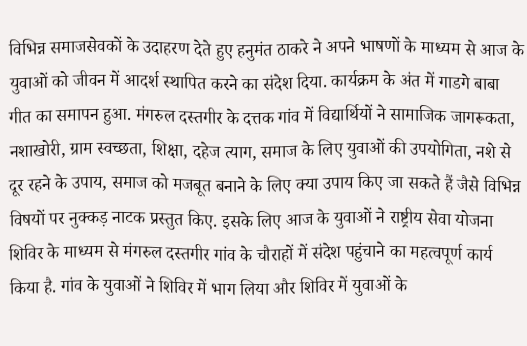विभिन्न समाजसेवकों के उदाहरण देते हुए हनुमंत ठाकरे ने अपने भाषणों के माध्यम से आज के युवाओं को जीवन में आदर्श स्थापित करने का संदेश दिया. कार्यक्रम के अंत में गाडगे बाबा गीत का समापन हुआ. मंगरुल दस्तगीर के दत्तक गांव में विद्यार्थियों ने सामाजिक जागरूकता, नशाखोरी, ग्राम स्वच्छता, शिक्षा, दहेज त्याग, समाज के लिए युवाओं की उपयोगिता, नशे से दूर रहने के उपाय, समाज को मजबूत बनाने के लिए क्या उपाय किए जा सकते हैं जैसे विभिन्न विषयों पर नुक्कड़ नाटक प्रस्तुत किए. इसके लिए आज के युवाओं ने राष्ट्रीय सेवा योजना शिविर के माध्यम से मंगरुल दस्तगीर गांव के चौराहों में संदेश पहुंचाने का महत्वपूर्ण कार्य किया है. गांव के युवाओं ने शिविर में भाग लिया और शिविर में युवाओं के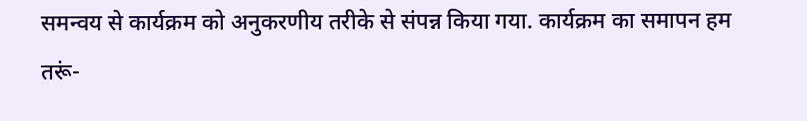समन्वय से कार्यक्रम को अनुकरणीय तरीके से संपन्न किया गया. कार्यक्रम का समापन हम तरूं-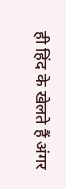ही हिंद के खेलते हैं अंगर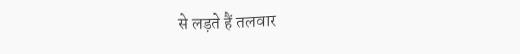से लड़ते हैं तलवार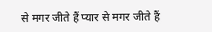से मगर जीते हैं प्यार से मगर जीते हैं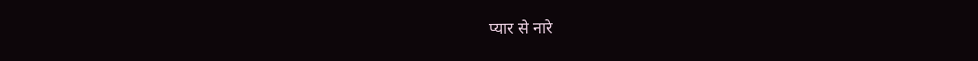प्यार से नारे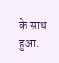के साथ हुआ.